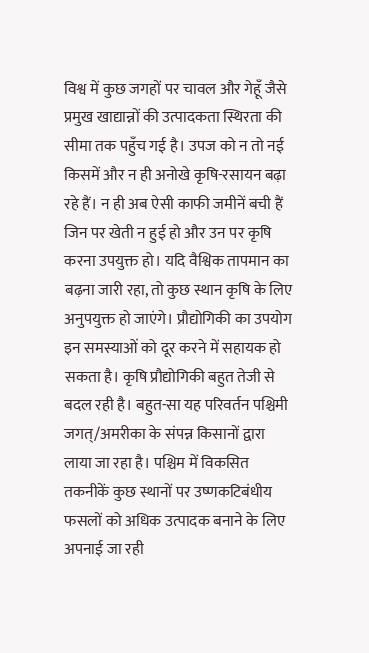विश्व में कुछ जगहों पर चावल और गेहूँ जैसे प्रमुख खाद्यान्नों की उत्पादकता स्थिरता की सीमा तक पहुँच गई है। उपज को न तो नई किसमें और न ही अनोखे कृषि-रसायन बढ़ा रहे हैं। न ही अब ऐसी काफी जमीनें बची हैं जिन पर खेती न हुई हो और उन पर कृषि करना उपयुक्त हो। यदि वैश्विक तापमान का बढ़ना जारी रहा, तो कुछ स्थान कृषि के लिए अनुपयुक्त हो जाएंगे। प्रौद्योगिकी का उपयोग इन समस्याओं को दूर करने में सहायक हो सकता है। कृषि प्रौद्योगिकी बहुत तेजी से बदल रही है। बहुत-सा यह परिवर्तन पश्चिमी जगत्/अमरीका के संपन्न किसानों द्वारा लाया जा रहा है। पश्चिम में विकसित तकनीकें कुछ स्थानों पर उष्णकटिबंधीय फसलों को अधिक उत्पादक बनाने के लिए अपनाई जा रही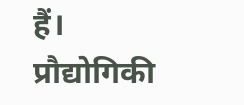हैं। प्रौद्योगिकी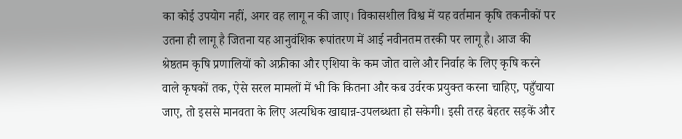का कोई उपयोग नहीं, अगर वह लागू न की जाए। विकासशील विश्व में यह वर्तमान कृषि तकनीकों पर उतना ही लागू है जितना यह आनुवंशिक रूपांतरण में आई नवीनतम तरकी पर लागू है। आज की श्रेष्ठतम कृषि प्रणालियों को अफ्रीका और एशिया के कम जोत वाले और निर्वाह के लिए कृषि करने वाले कृषकों तक, ऐसे सरल मामलों में भी कि कितना और कब उर्वरक प्रयुक्त करना चाहिए, पहुँचाया जाए, तो इससे मानवता के लिए अत्यधिक खाद्यान्न-उपलब्धता हो सकेगी। इसी तरह बेहतर सड़कें और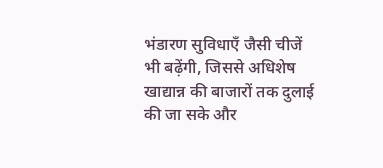भंडारण सुविधाएँ जैसी चीजें भी बढ़ेंगी, जिससे अधिशेष खाद्यान्न की बाजारों तक दुलाई की जा सके और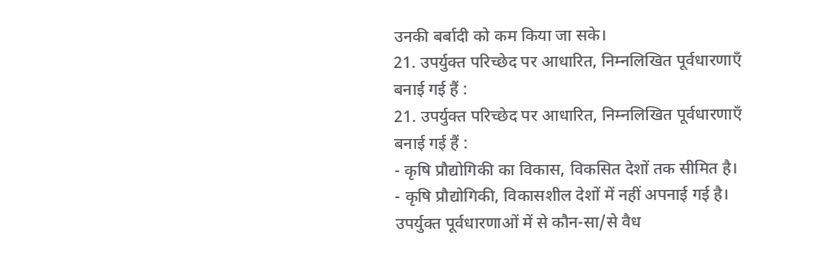उनकी बर्बादी को कम किया जा सके।
21. उपर्युक्त परिच्छेद पर आधारित, निम्नलिखित पूर्वधारणाएँ बनाई गई हैं :
21. उपर्युक्त परिच्छेद पर आधारित, निम्नलिखित पूर्वधारणाएँ बनाई गई हैं :
- कृषि प्रौद्योगिकी का विकास, विकसित देशों तक सीमित है।
- कृषि प्रौद्योगिकी, विकासशील देशों में नहीं अपनाई गई है।
उपर्युक्त पूर्वधारणाओं में से कौन-सा/से वैध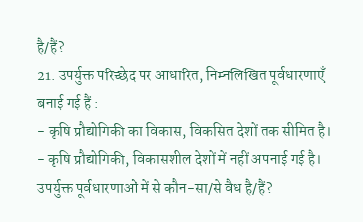है/हैं?
21. उपर्युक्त परिच्छेद पर आधारित, निम्नलिखित पूर्वधारणाएँ बनाई गई हैं :
- कृषि प्रौद्योगिकी का विकास, विकसित देशों तक सीमित है।
- कृषि प्रौद्योगिकी, विकासशील देशों में नहीं अपनाई गई है।
उपर्युक्त पूर्वधारणाओं में से कौन-सा/से वैध है/हैं?